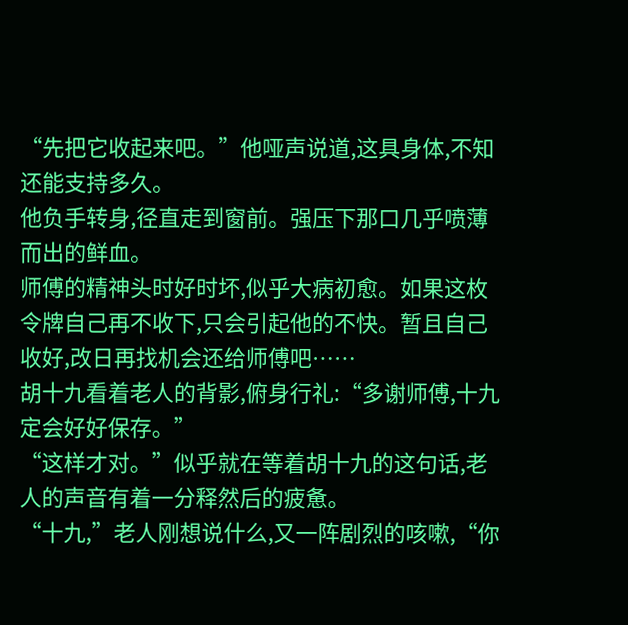“先把它收起来吧。”他哑声说道,这具身体,不知还能支持多久。
他负手转身,径直走到窗前。强压下那口几乎喷薄而出的鲜血。
师傅的精神头时好时坏,似乎大病初愈。如果这枚令牌自己再不收下,只会引起他的不快。暂且自己收好,改日再找机会还给师傅吧……
胡十九看着老人的背影,俯身行礼:“多谢师傅,十九定会好好保存。”
“这样才对。”似乎就在等着胡十九的这句话,老人的声音有着一分释然后的疲惫。
“十九,”老人刚想说什么,又一阵剧烈的咳嗽,“你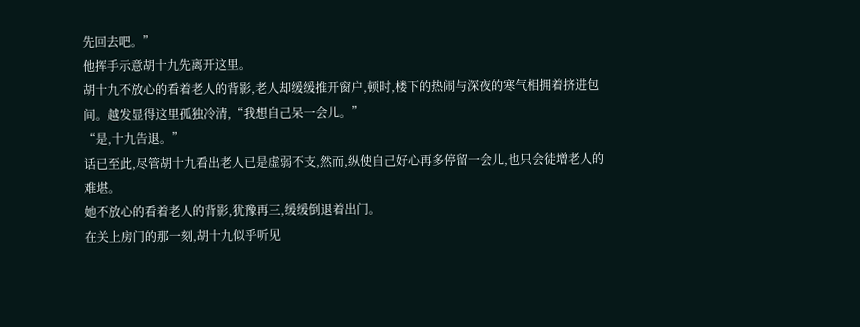先回去吧。”
他挥手示意胡十九先离开这里。
胡十九不放心的看着老人的背影,老人却缓缓推开窗户,顿时,楼下的热闹与深夜的寒气相拥着挤进包间。越发显得这里孤独冷清,“我想自己呆一会儿。”
“是,十九告退。”
话已至此,尽管胡十九看出老人已是虚弱不支,然而,纵使自己好心再多停留一会儿,也只会徒增老人的难堪。
她不放心的看着老人的背影,犹豫再三,缓缓倒退着出门。
在关上房门的那一刻,胡十九似乎听见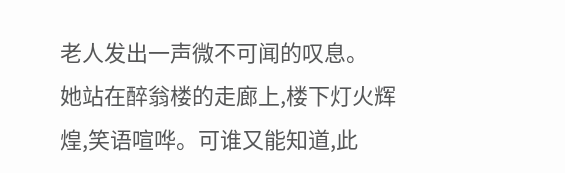老人发出一声微不可闻的叹息。
她站在醉翁楼的走廊上,楼下灯火辉煌,笑语喧哗。可谁又能知道,此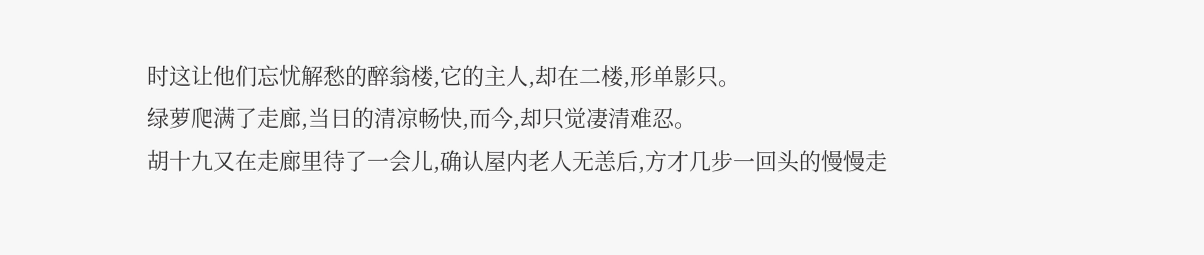时这让他们忘忧解愁的醉翁楼,它的主人,却在二楼,形单影只。
绿萝爬满了走廊,当日的清凉畅快,而今,却只觉凄清难忍。
胡十九又在走廊里待了一会儿,确认屋内老人无恙后,方才几步一回头的慢慢走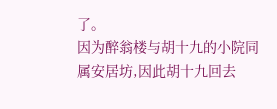了。
因为醉翁楼与胡十九的小院同属安居坊,因此胡十九回去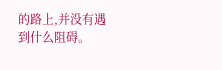的路上,并没有遇到什么阻碍。